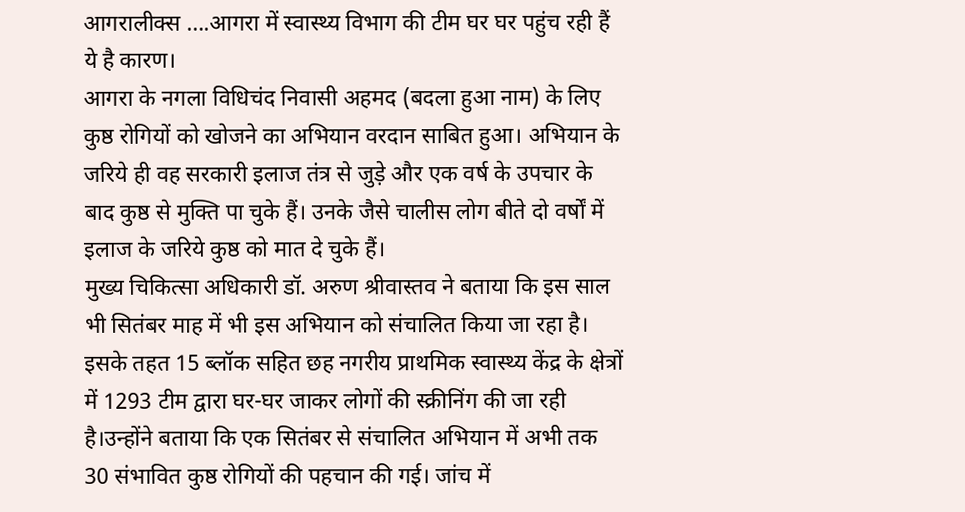आगरालीक्स ….आगरा में स्वास्थ्य विभाग की टीम घर घर पहुंच रही हैं ये है कारण।
आगरा के नगला विधिचंद निवासी अहमद (बदला हुआ नाम) के लिए कुष्ठ रोगियों को खोजने का अभियान वरदान साबित हुआ। अभियान के जरिये ही वह सरकारी इलाज तंत्र से जुड़े और एक वर्ष के उपचार के बाद कुष्ठ से मुक्ति पा चुके हैं। उनके जैसे चालीस लोग बीते दो वर्षों में इलाज के जरिये कुष्ठ को मात दे चुके हैं।
मुख्य चिकित्सा अधिकारी डॉ. अरुण श्रीवास्तव ने बताया कि इस साल भी सितंबर माह में भी इस अभियान को संचालित किया जा रहा है। इसके तहत 15 ब्लॉक सहित छह नगरीय प्राथमिक स्वास्थ्य केंद्र के क्षेत्रों में 1293 टीम द्वारा घर-घर जाकर लोगों की स्क्रीनिंग की जा रही है।उन्होंने बताया कि एक सितंबर से संचालित अभियान में अभी तक 30 संभावित कुष्ठ रोगियों की पहचान की गई। जांच में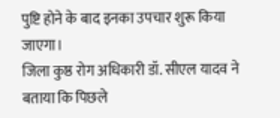पुष्टि होने के बाद इनका उपचार शुरू किया जाएगा।
जिला कुष्ठ रोग अधिकारी डॉ. सीएल यादव ने बताया कि पिछले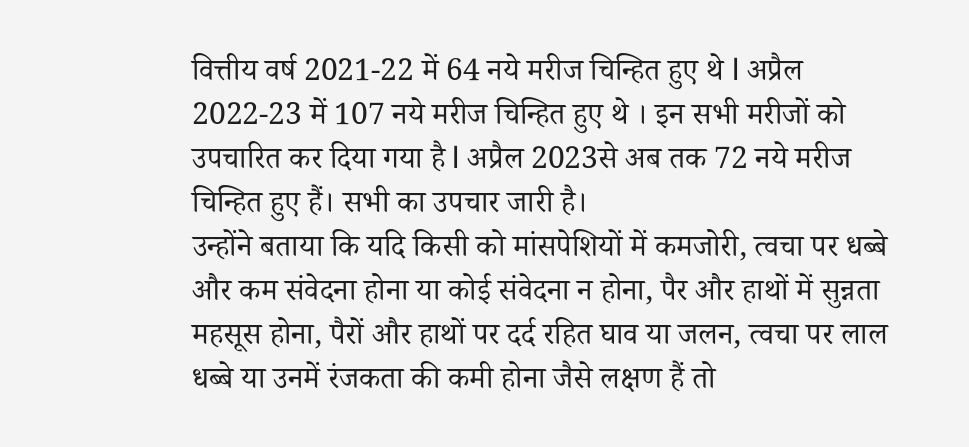वित्तीय वर्ष 2021-22 में 64 नये मरीज चिन्हित हुए थे l अप्रैल 2022-23 में 107 नये मरीज चिन्हित हुए थे । इन सभी मरीजों को उपचारित कर दिया गया है l अप्रैल 2023से अब तक 72 नये मरीज चिन्हित हुए हैं। सभी का उपचार जारी है।
उन्होंने बताया कि यदि किसी को मांसपेशियों में कमजोरी, त्वचा पर धब्बे और कम संवेदना होना या कोई संवेदना न होना, पैर और हाथों में सुन्नता महसूस होना, पैरों और हाथों पर दर्द रहित घाव या जलन, त्वचा पर लाल धब्बे या उनमें रंजकता की कमी होना जैसे लक्षण हैं तो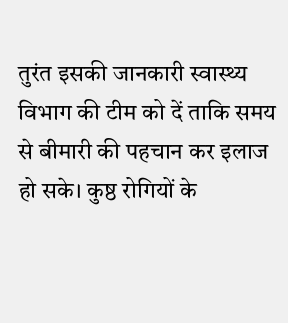तुरंत इसकी जानकारी स्वास्थ्य विभाग की टीम को दें ताकि समय से बीमारी की पहचान कर इलाज हो सके। कुष्ठ रोगियों के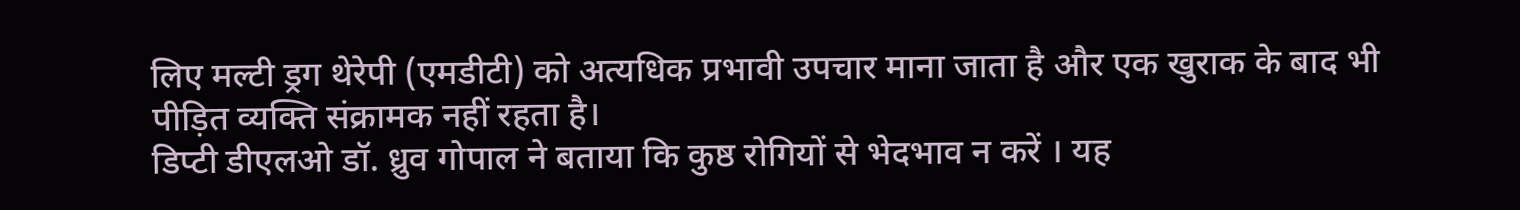लिए मल्टी ड्रग थेरेपी (एमडीटी) को अत्यधिक प्रभावी उपचार माना जाता है और एक खुराक के बाद भी पीड़ित व्यक्ति संक्रामक नहीं रहता है।
डिप्टी डीएलओ डॉ. ध्रुव गोपाल ने बताया कि कुष्ठ रोगियों से भेदभाव न करें । यह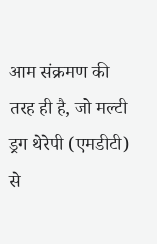आम संक्रमण की तरह ही है, जो मल्टी ड्रग थेरेपी (एमडीटी) से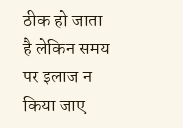ठीक हो जाता है लेकिन समय पर इलाज न किया जाए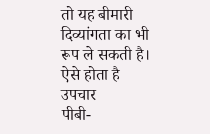तो यह बीमारी दिव्यांगता का भी रूप ले सकती है।
ऐसे होता है उपचार
पीबी-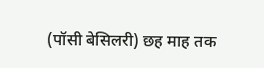(पॉसी बेसिलरी) छह माह तक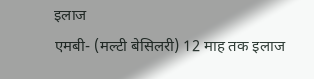इलाज
एमबी- (मल्टी बेसिलरी) 12 माह तक इलाज